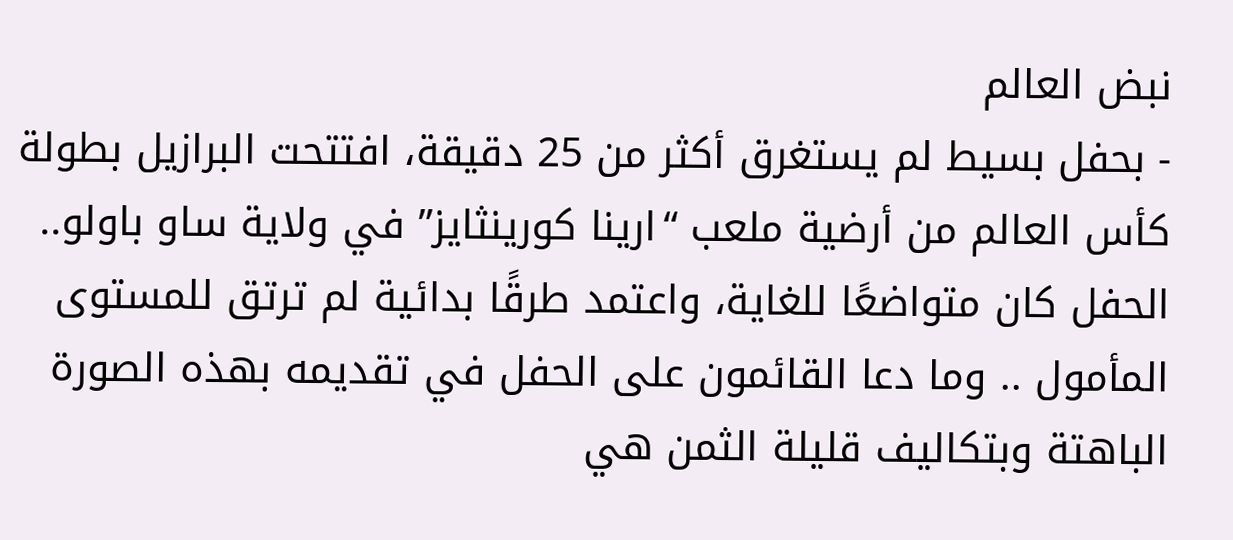نبض العالم
- بحفل بسيط لم يستغرق أكثر من 25 دقيقة، افتتحت البرازيل بطولة كأس العالم من أرضية ملعب “ارينا كورينثايز” في ولاية ساو باولو.. الحفل كان متواضعًا للغاية، واعتمد طرقًا بدائية لم ترتق للمستوى المأمول .. وما دعا القائمون على الحفل في تقديمه بهذه الصورة الباهتة وبتكاليف قليلة الثمن هي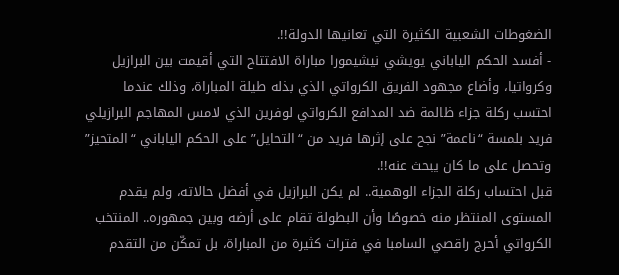الضغوطات الشعبية الكثيرة التي تعانيها الدولة!!.
- أفسد الحكم الياباني يويشي نيشيمورا مباراة الافتتاح التي أقيمت بين البرازيل وكرواتيا، وأضاع مجهود الفريق الكرواتي الذي بذله طيلة المباراة، وذلك عندما احتسب ركلة جزاء ظالمة ضد المدافع الكرواتي لوفرين الذي لامس المهاجم البرازيلي فريد بلمسة “ناعمة” نجح على إثرها فريد من “التحايل” على الحكم الياباني “المتحيز” وتحصل على ما كان يبحث عنه!!.
قبل احتساب ركلة الجزاء الوهمية.. لم يكن البرازيل في أفضل حالاته، ولم يقدم المستوى المنتظر منه خصوصًا وأن البطولة تقام على أرضه وبين جمهوره.. المنتخب الكرواتي أحرج راقصي السامبا في فترات كثيرة من المباراة، بل تمكّن من التقدم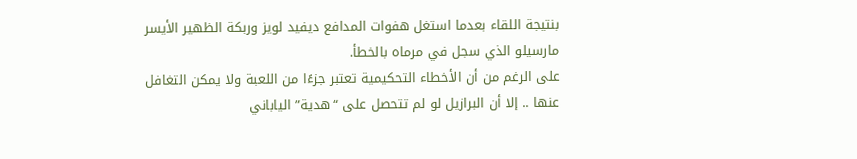بنتيجة اللقاء بعدما استغل هفوات المدافع ديفيد لويز وربكة الظهير الأيسر مارسيلو الذي سجل في مرماه بالخطأ.
على الرغم من أن الأخطاء التحكيمية تعتبر جزءًا من اللعبة ولا يمكن التغافل عنها .. إلا أن البرازيل لو لم تتحصل على “هدية” الياباني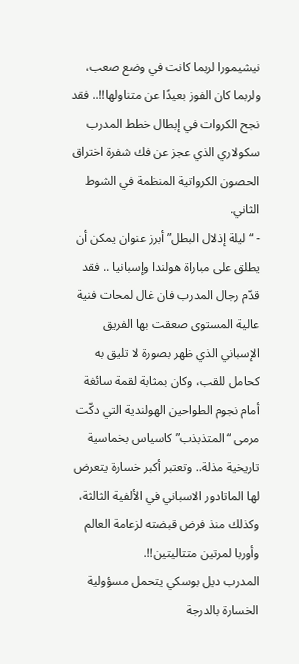نيشيمورا لربما كانت في وضع صعب، ولربما كان الفوز بعيدًا عن متناولها!!.. فقد نجح الكروات في إبطال خطط المدرب سكولاري الذي عجز عن فك شفرة اختراق الحصون الكرواتية المنظمة في الشوط الثاني.
- “ليلة إذلال البطل” أبرز عنوان يمكن أن يطلق على مباراة هولندا وإسبانيا .. فقد قدّم رجال المدرب فان غال لمحات فنية عالية المستوى صعقت بها الفريق الإسباني الذي ظهر بصورة لا تليق به كحامل للقب، وكان بمثابة لقمة سائغة أمام نجوم الطواحين الهولندية التي دكّت مرمى “المتذبذب” كاسياس بخماسية تاريخية مذلة.. وتعتبر أكبر خسارة يتعرض لها الماتادور الاسباني في الألفية الثالثة، وكذلك منذ فرض قبضته لزعامة العالم وأوربا لمرتين متتاليتين!!.
المدرب ديل بوسكي يتحمل مسؤولية الخسارة بالدرجة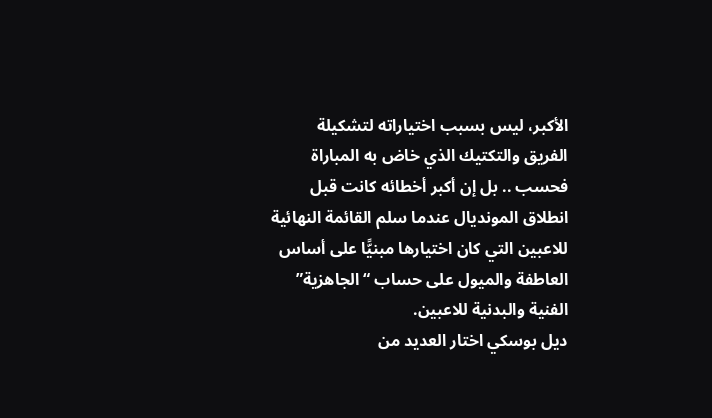الأكبر، ليس بسبب اختياراته لتشكيلة الفريق والتكتيك الذي خاض به المباراة فحسب .. بل إن أكبر أخطائه كانت قبل انطلاق المونديال عندما سلم القائمة النهائية للاعبين التي كان اختيارها مبنيًّا على أساس العاطفة والميول على حساب “الجاهزية” الفنية والبدنية للاعبين.
ديل بوسكي اختار العديد من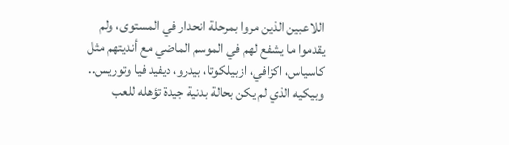اللاعبين الذين مروا بمرحلة انحدار في المستوى، ولم يقدموا ما يشفع لهم في الموسم الماضي مع أنديتهم مثل كاسياس، اكزافي، ازبيلكوتا، بيدرو، ديفيد فيا وتوريس.. وبيكيه الذي لم يكن بحالة بدنية جيدة تؤهله للعب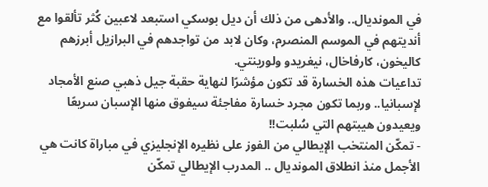في المونديال.. والأدهى من ذلك أن ديل بوسكي استبعد لاعبين كُثر تألقوا مع أنديتهم في الموسم المنصرم، وكان لابد من تواجدهم في البرازيل أبرزهم كاليخون، كارفاخال، نيغريدو ولورينتي.
تداعيات هذه الخسارة قد تكون مؤشرًا لنهاية حقبة جيل ذهبي صنع الأمجاد لإسبانيا.. وربما تكون مجرد خسارة مفاجئة سيفوق منها الإسبان سريعًا ويعيدون هيبتهم التي سُلبت!!
- تمكّن المنتخب الإيطالي من الفوز على نظيره الإنجليزي في مباراة كانت هي الأجمل منذ انطلاق المونديال .. المدرب الإيطالي تمكّن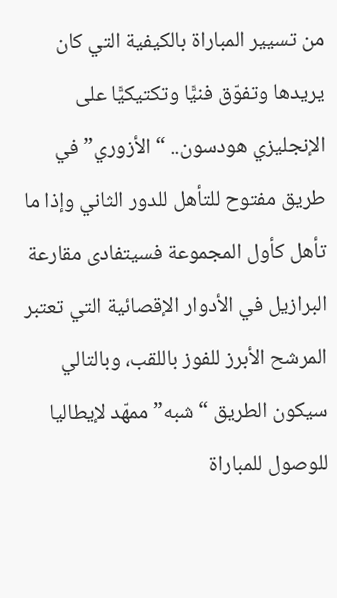من تسيير المباراة بالكيفية التي كان يريدها وتفوّق فنيًّا وتكتيكيًّا على الإنجليزي هودسون.. “الأزوري” في طريق مفتوح للتأهل للدور الثاني وإذا ما تأهل كأول المجموعة فسيتفادى مقارعة البرازيل في الأدوار الإقصائية التي تعتبر المرشح الأبرز للفوز باللقب، وبالتالي سيكون الطريق “شبه” ممهّد لإيطاليا للوصول للمباراة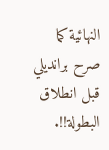النهائية كما صرح برانديلي قبل انطلاق البطولة!!.